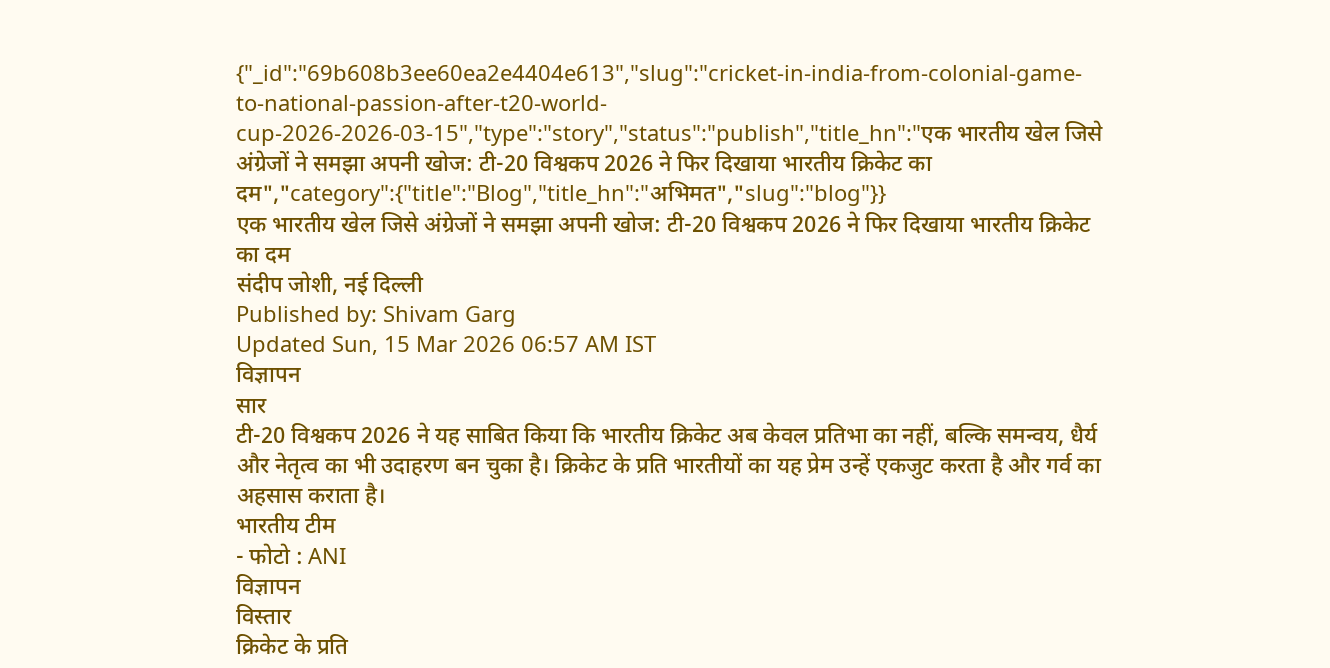{"_id":"69b608b3ee60ea2e4404e613","slug":"cricket-in-india-from-colonial-game-to-national-passion-after-t20-world-cup-2026-2026-03-15","type":"story","status":"publish","title_hn":"एक भारतीय खेल जिसे अंग्रेजों ने समझा अपनी खोज: टी-20 विश्वकप 2026 ने फिर दिखाया भारतीय क्रिकेट का दम","category":{"title":"Blog","title_hn":"अभिमत","slug":"blog"}}
एक भारतीय खेल जिसे अंग्रेजों ने समझा अपनी खोज: टी-20 विश्वकप 2026 ने फिर दिखाया भारतीय क्रिकेट का दम
संदीप जोशी, नई दिल्ली
Published by: Shivam Garg
Updated Sun, 15 Mar 2026 06:57 AM IST
विज्ञापन
सार
टी-20 विश्वकप 2026 ने यह साबित किया कि भारतीय क्रिकेट अब केवल प्रतिभा का नहीं, बल्कि समन्वय, धैर्य और नेतृत्व का भी उदाहरण बन चुका है। क्रिकेट के प्रति भारतीयों का यह प्रेम उन्हें एकजुट करता है और गर्व का अहसास कराता है।
भारतीय टीम
- फोटो : ANI
विज्ञापन
विस्तार
क्रिकेट के प्रति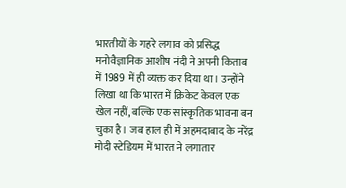भारतीयों के गहरे लगाव को प्रसिद्ध मनोवैज्ञानिक आशीष नंदी ने अपनी किताब में 1989 में ही व्यक्त कर दिया था। उन्होंने लिखा था कि भारत में क्रिकेट केवल एक खेल नहीं, बल्कि एक सांस्कृतिक भावना बन चुका है। जब हाल ही में अहमदाबाद के नरेंद्र मोदी स्टेडियम में भारत ने लगातार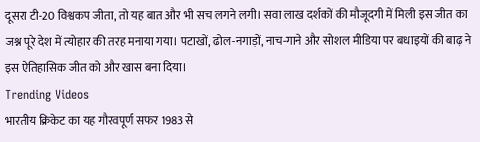दूसरा टी-20 विश्वकप जीता, तो यह बात और भी सच लगने लगी। सवा लाख दर्शकों की मौजूदगी में मिली इस जीत का जश्न पूरे देश में त्योहार की तरह मनाया गया। पटाखों, ढोल-नगाड़ों, नाच-गाने और सोशल मीडिया पर बधाइयों की बाढ़ ने इस ऐतिहासिक जीत को और खास बना दिया।
Trending Videos
भारतीय क्रिकेट का यह गौरवपूर्ण सफर 1983 से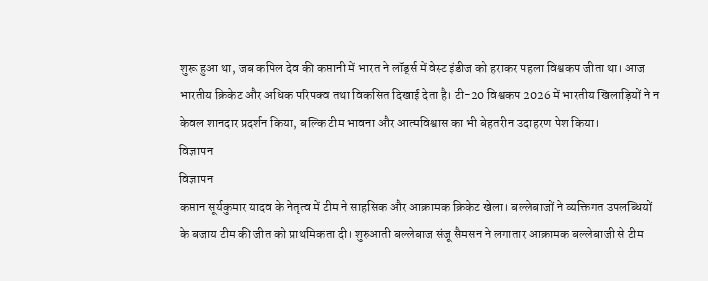शुरू हुआ था, जब कपिल देव की कप्तानी में भारत ने लॉर्ड्स में वेस्ट इंडीज को हराकर पहला विश्वकप जीता था। आज भारतीय क्रिकेट और अधिक परिपक्व तथा विकसित दिखाई देता है। टी-20 विश्वकप 2026 में भारतीय खिलाड़ियों ने न केवल शानदार प्रदर्शन किया, बल्कि टीम भावना और आत्मविश्वास का भी बेहतरीन उदाहरण पेश किया।
विज्ञापन
विज्ञापन
कप्तान सूर्यकुमार यादव के नेतृत्व में टीम ने साहसिक और आक्रामक क्रिकेट खेला। बल्लेबाजों ने व्यक्तिगत उपलब्धियों के बजाय टीम की जीत को प्राथमिकता दी। शुरुआती बल्लेबाज संजू सैमसन ने लगातार आक्रामक बल्लेबाजी से टीम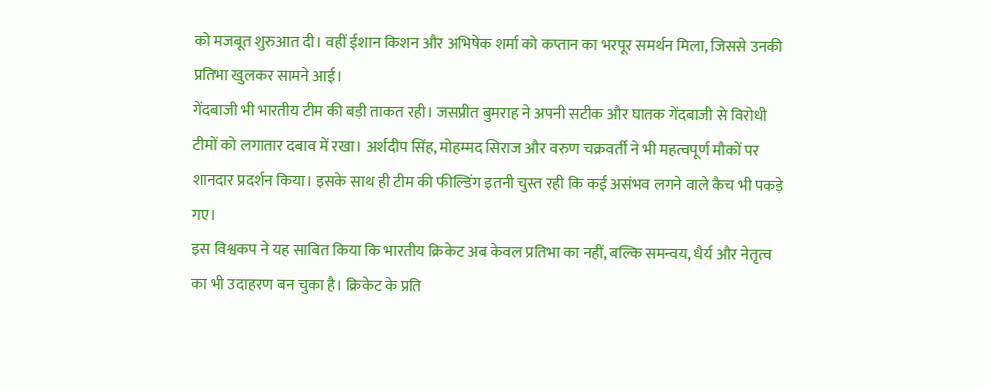को मजबूत शुरुआत दी। वहीं ईशान किशन और अभिषेक शर्मा को कप्तान का भरपूर समर्थन मिला, जिससे उनकी प्रतिभा खुलकर सामने आई।
गेंदबाजी भी भारतीय टीम की बड़ी ताकत रही। जसप्रीत बुमराह ने अपनी सटीक और घातक गेंदबाजी से विरोधी टीमों को लगातार दबाव में रखा। अर्शदीप सिंह, मोहम्मद सिराज और वरुण चक्रवर्ती ने भी महत्वपूर्ण मौकों पर शानदार प्रदर्शन किया। इसके साथ ही टीम की फील्डिंग इतनी चुस्त रही कि कई असंभव लगने वाले कैच भी पकड़े गए।
इस विश्वकप ने यह साबित किया कि भारतीय क्रिकेट अब केवल प्रतिभा का नहीं, बल्कि समन्वय, धैर्य और नेतृत्व का भी उदाहरण बन चुका है। क्रिकेट के प्रति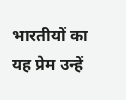भारतीयों का यह प्रेम उन्हें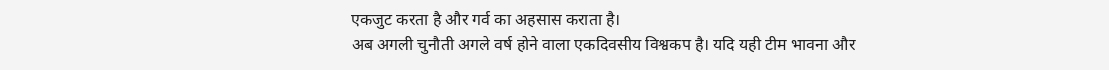एकजुट करता है और गर्व का अहसास कराता है।
अब अगली चुनौती अगले वर्ष होने वाला एकदिवसीय विश्वकप है। यदि यही टीम भावना और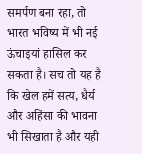समर्पण बना रहा, तो भारत भविष्य में भी नई ऊंचाइयां हासिल कर सकता है। सच तो यह है कि खेल हमें सत्य, धैर्य और अहिंसा की भावना भी सिखाता है और यही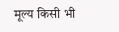मूल्य किसी भी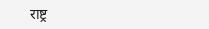राष्ट्र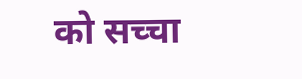को सच्चा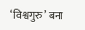‘विश्वगुरु’ बना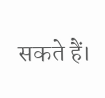सकते हैं।